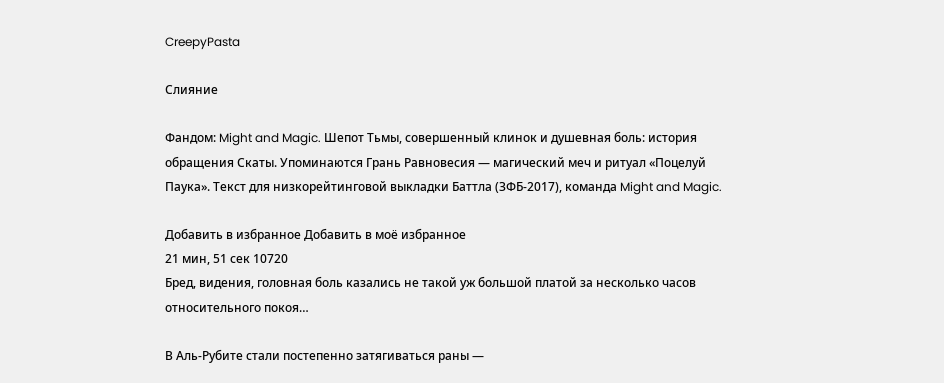CreepyPasta

Слияние

Фандом: Might and Magic. Шепот Тьмы, совершенный клинок и душевная боль: история обращения Скаты. Упоминаются Грань Равновесия — магический меч и ритуал «Поцелуй Паука». Текст для низкорейтинговой выкладки Баттла (ЗФБ-2017), команда Might and Magic.

Добавить в избранное Добавить в моё избранное
21 мин, 51 сек 10720
Бред, видения, головная боль казались не такой уж большой платой за несколько часов относительного покоя…

В Аль-Рубите стали постепенно затягиваться раны —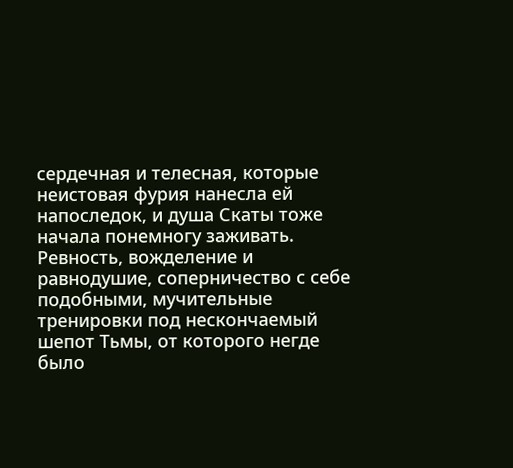сердечная и телесная, которые неистовая фурия нанесла ей напоследок, и душа Скаты тоже начала понемногу заживать. Ревность, вожделение и равнодушие, соперничество с себе подобными, мучительные тренировки под нескончаемый шепот Тьмы, от которого негде было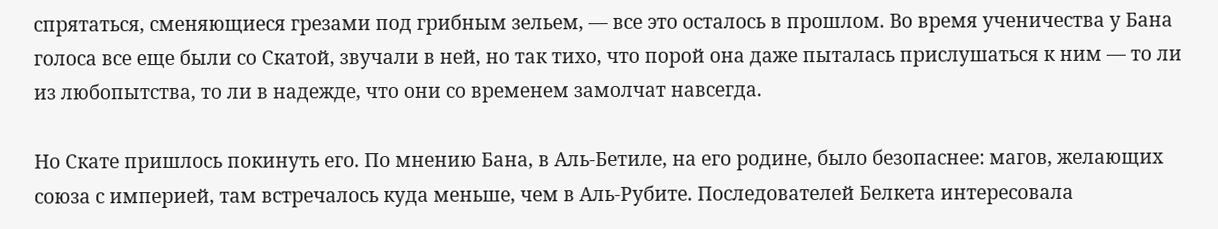спрятаться, сменяющиеся грезами под грибным зельем, — все это осталось в прошлом. Во время ученичества у Бана голоса все еще были со Скатой, звучали в ней, но так тихо, что порой она даже пыталась прислушаться к ним — то ли из любопытства, то ли в надежде, что они со временем замолчат навсегда.

Но Скате пришлось покинуть его. По мнению Бана, в Аль-Бетиле, на его родине, было безопаснее: магов, желающих союза с империей, там встречалось куда меньше, чем в Аль-Рубите. Последователей Белкета интересовала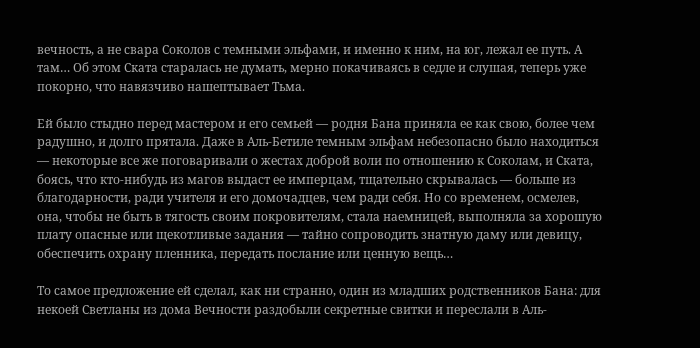вечность, а не свара Соколов с темными эльфами, и именно к ним, на юг, лежал ее путь. А там… Об этом Ската старалась не думать, мерно покачиваясь в седле и слушая, теперь уже покорно, что навязчиво нашептывает Тьма.

Ей было стыдно перед мастером и его семьей — родня Бана приняла ее как свою, более чем радушно, и долго прятала. Даже в Аль-Бетиле темным эльфам небезопасно было находиться — некоторые все же поговаривали о жестах доброй воли по отношению к Соколам, и Ската, боясь, что кто-нибудь из магов выдаст ее имперцам, тщательно скрывалась — больше из благодарности, ради учителя и его домочадцев, чем ради себя. Но со временем, осмелев, она, чтобы не быть в тягость своим покровителям, стала наемницей, выполняла за хорошую плату опасные или щекотливые задания — тайно сопроводить знатную даму или девицу, обеспечить охрану пленника, передать послание или ценную вещь…

То самое предложение ей сделал, как ни странно, один из младших родственников Бана: для некоей Светланы из дома Вечности раздобыли секретные свитки и переслали в Аль-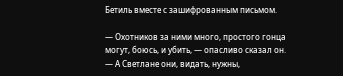Бетиль вместе с зашифрованным письмом.

— Охотников за ними много, простого гонца могут, боюсь, и убить, — опасливо сказал он. — А Светлане они, видать, нужны,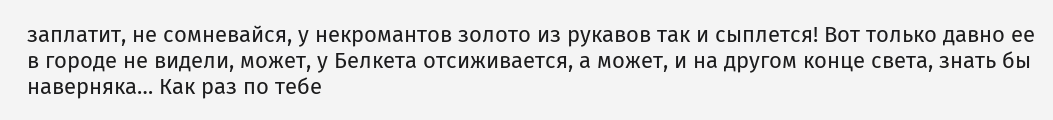заплатит, не сомневайся, у некромантов золото из рукавов так и сыплется! Вот только давно ее в городе не видели, может, у Белкета отсиживается, а может, и на другом конце света, знать бы наверняка… Как раз по тебе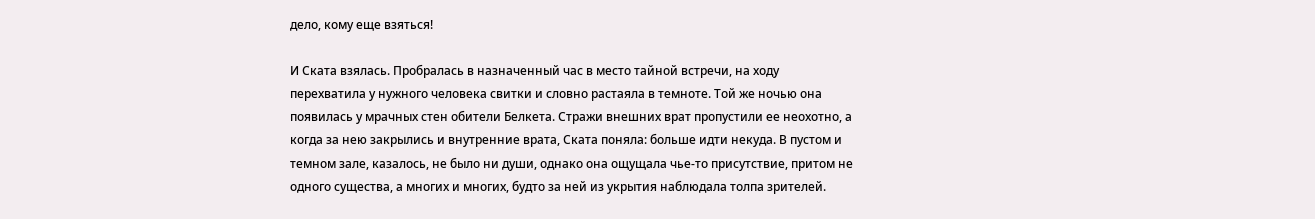дело, кому еще взяться!

И Ската взялась. Пробралась в назначенный час в место тайной встречи, на ходу перехватила у нужного человека свитки и словно растаяла в темноте. Той же ночью она появилась у мрачных стен обители Белкета. Стражи внешних врат пропустили ее неохотно, а когда за нею закрылись и внутренние врата, Ската поняла: больше идти некуда. В пустом и темном зале, казалось, не было ни души, однако она ощущала чье-то присутствие, притом не одного существа, а многих и многих, будто за ней из укрытия наблюдала толпа зрителей.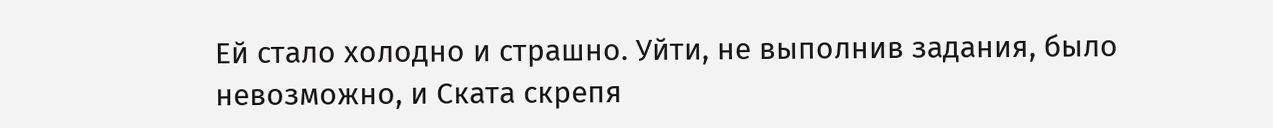Ей стало холодно и страшно. Уйти, не выполнив задания, было невозможно, и Ската скрепя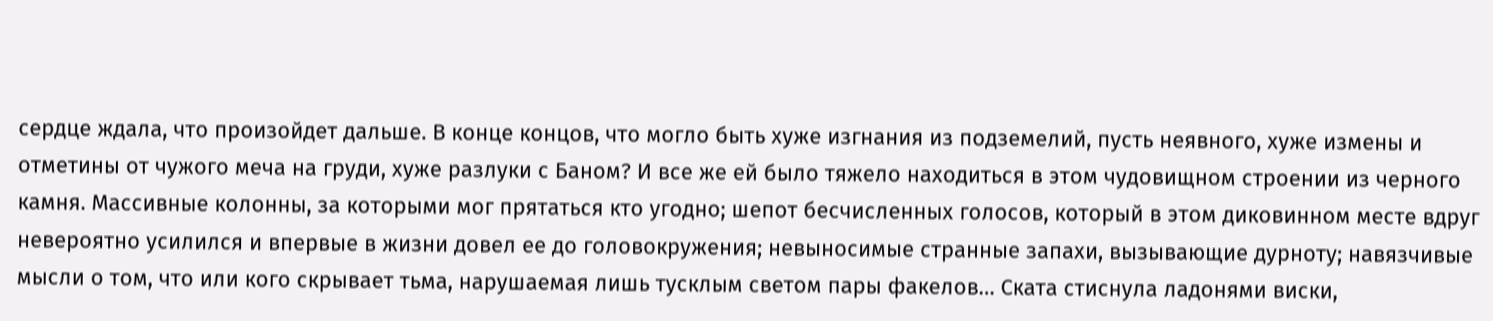сердце ждала, что произойдет дальше. В конце концов, что могло быть хуже изгнания из подземелий, пусть неявного, хуже измены и отметины от чужого меча на груди, хуже разлуки с Баном? И все же ей было тяжело находиться в этом чудовищном строении из черного камня. Массивные колонны, за которыми мог прятаться кто угодно; шепот бесчисленных голосов, который в этом диковинном месте вдруг невероятно усилился и впервые в жизни довел ее до головокружения; невыносимые странные запахи, вызывающие дурноту; навязчивые мысли о том, что или кого скрывает тьма, нарушаемая лишь тусклым светом пары факелов… Ската стиснула ладонями виски,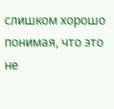слишком хорошо понимая, что это не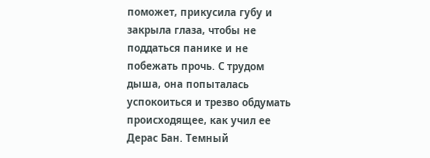поможет, прикусила губу и закрыла глаза, чтобы не поддаться панике и не побежать прочь. С трудом дыша, она попыталась успокоиться и трезво обдумать происходящее, как учил ее Дерас Бан. Темный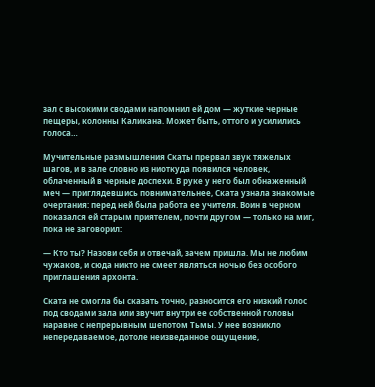зал с высокими сводами напомнил ей дом — жуткие черные пещеры, колонны Каликана. Может быть, оттого и усилились голоса…

Мучительные размышления Скаты прервал звук тяжелых шагов, и в зале словно из ниоткуда появился человек, облаченный в черные доспехи. В руке у него был обнаженный меч — приглядевшись повнимательнее, Ската узнала знакомые очертания: перед ней была работа ее учителя. Воин в черном показался ей старым приятелем, почти другом — только на миг, пока не заговорил:

— Кто ты? Назови себя и отвечай, зачем пришла. Мы не любим чужаков, и сюда никто не смеет являться ночью без особого приглашения архонта.

Ската не смогла бы сказать точно, разносится его низкий голос под сводами зала или звучит внутри ее собственной головы наравне с непрерывным шепотом Тьмы. У нее возникло непередаваемое, дотоле неизведанное ощущение,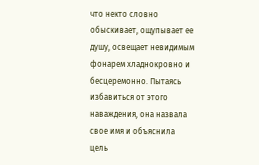что некто словно обыскивает, ощупывает ее душу, освещает невидимым фонарем хладнокровно и бесцеремонно. Пытаясь избавиться от этого наваждения, она назвала свое имя и объяснила цель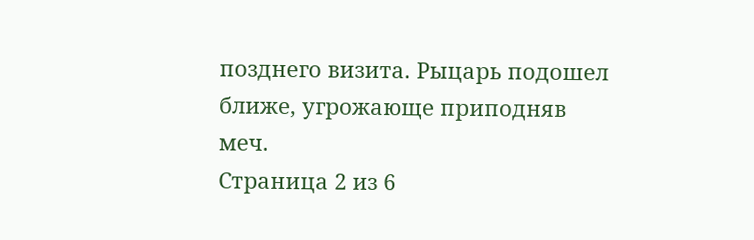позднего визита. Рыцарь подошел ближе, угрожающе приподняв меч.
Страница 2 из 6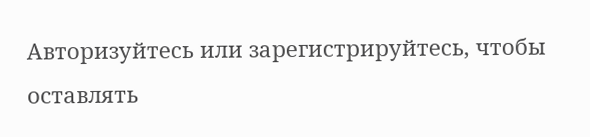Авторизуйтесь или зарегистрируйтесь, чтобы оставлять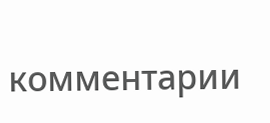комментарии